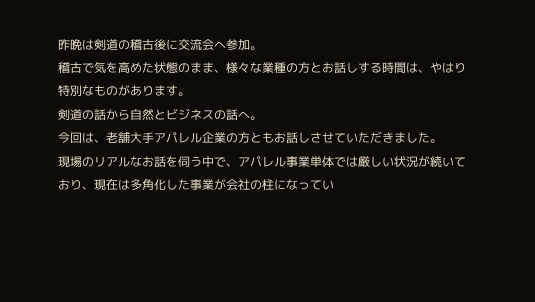昨晩は剣道の稽古後に交流会へ参加。
稽古で気を高めた状態のまま、様々な業種の方とお話しする時間は、やはり特別なものがあります。
剣道の話から自然とビジネスの話へ。
今回は、老舗大手アパレル企業の方ともお話しさせていただきました。
現場のリアルなお話を伺う中で、アパレル事業単体では厳しい状況が続いており、現在は多角化した事業が会社の柱になってい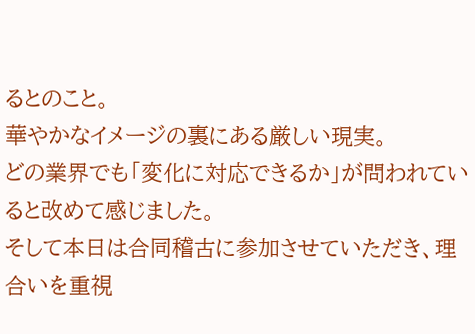るとのこと。
華やかなイメージの裏にある厳しい現実。
どの業界でも「変化に対応できるか」が問われていると改めて感じました。
そして本日は合同稽古に参加させていただき、理合いを重視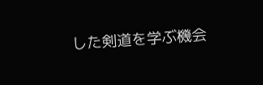した剣道を学ぶ機会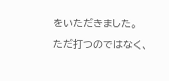をいただきました。
ただ打つのではなく、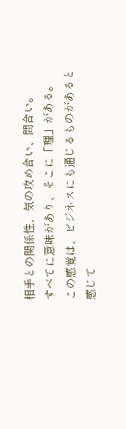相手との関係性、気の攻め合い、間合い。
すべてに意味があり、そこに「理」がある。
この感覚は、ビジネスにも通じるものがあると感じて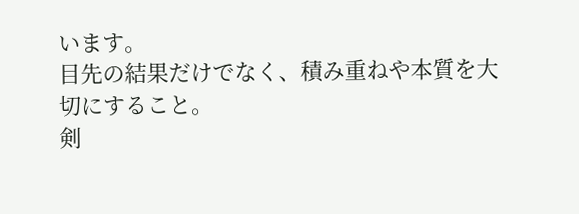います。
目先の結果だけでなく、積み重ねや本質を大切にすること。
剣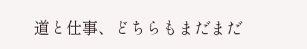道と仕事、どちらもまだまだ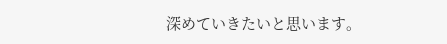深めていきたいと思います。